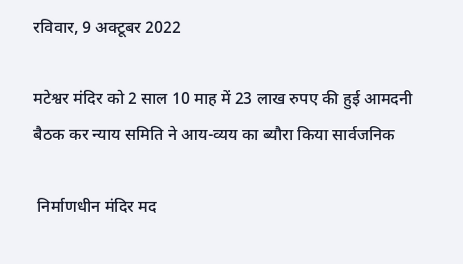रविवार, 9 अक्टूबर 2022

मटेश्वर मंदिर को 2 साल 10 माह में 23 लाख रुपए की हुई आमदनी बैठक कर न्याय समिति ने आय-व्यय का ब्यौरा किया सार्वजनिक

 निर्माणधीन मंदिर मद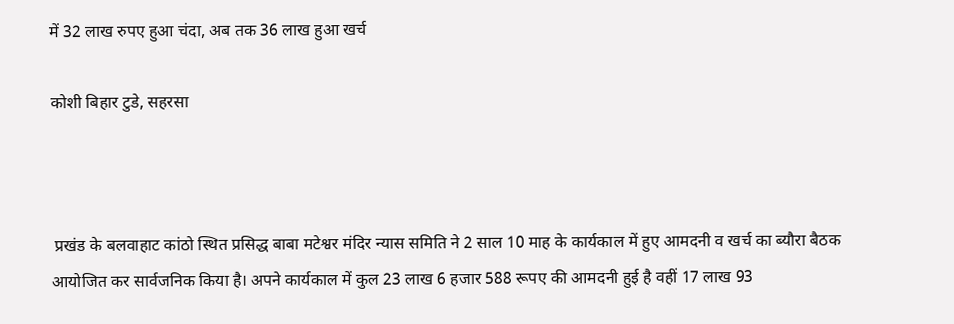में 32 लाख रुपए हुआ चंदा, अब तक 36 लाख हुआ खर्च

कोशी बिहार टुडे, सहरसा



 प्रखंड के बलवाहाट कांठो स्थित प्रसिद्ध बाबा मटेश्वर मंदिर न्यास समिति ने 2 साल 10 माह के कार्यकाल में हुए आमदनी व खर्च का ब्यौरा बैठक आयोजित कर सार्वजनिक किया है। अपने कार्यकाल में कुल 23 लाख 6 हजार 588 रूपए की आमदनी हुई है वहीं 17 लाख 93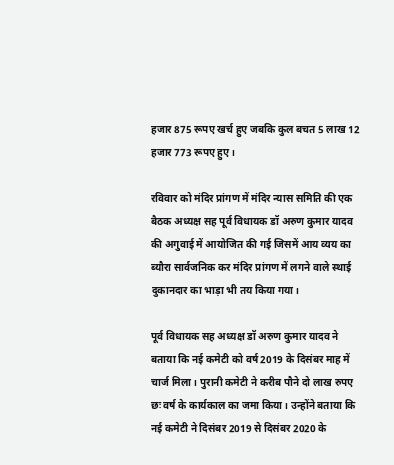हजार 875 रूपए खर्च हुए जबकि कुल बचत 5 लाख 12 हजार 773 रूपए हुए।

रविवार को मंदिर प्रांगण में मंदिर न्यास समिति की एक बैठक अध्यक्ष सह पूर्व विधायक डॉ अरुण कुमार यादव की अगुवाई में आयोजित की गई जिसमें आय व्यय का ब्यौरा सार्वजनिक कर मंदिर प्रांगण में लगने वाले स्थाई दुकानदार का भाड़ा भी तय किया गया।

पूर्व विधायक सह अध्यक्ष डॉ अरुण कुमार यादव ने बताया कि नई कमेटी को वर्ष 2019 के दिसंबर माह में चार्ज मिला। पुरानी कमेटी ने करीब पौने दो लाख रुपए छः वर्ष के कार्यकाल का जमा किया। उन्होंने बताया कि नई कमेटी ने दिसंबर 2019 से दिसंबर 2020 के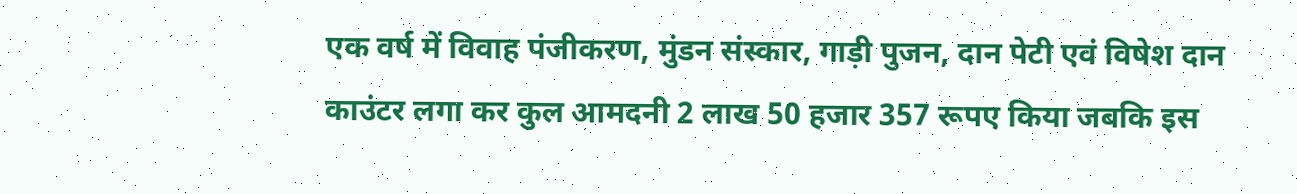एक वर्ष में विवाह पंजीकरण, मुंडन संस्कार, गाड़ी पुजन, दान पेटी एवं विषेश दान काउंटर लगा कर कुल आमदनी 2 लाख 50 हजार 357 रूपए किया जबकि इस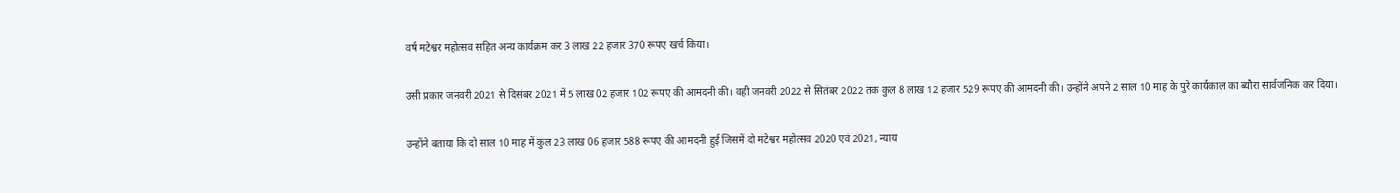वर्ष मटेश्वर महोत्सव सहित अन्य कार्यक्रम कर 3 लाख 22 हजार 370 रूपए खर्च किया।

उसी प्रकार जनवरी 2021 से दिसंबर 2021 में 5 लाख 02 हजार 102 रूपए की आमदनी की। वही जनवरी 2022 से सितंबर 2022 तक कुल 8 लाख 12 हजार 529 रूपए की आमदनी की। उन्होंने अपने 2 साल 10 माह के पुरे कार्यकाल का ब्यौरा सार्वजनिक कर दिया।

उन्होंने बताया कि दो साल 10 माह में कुल 23 लाख 06 हजार 588 रूपए की आमदनी हुई जिसमें दो मटेश्वर महोत्सव 2020 एवं 2021, न्याय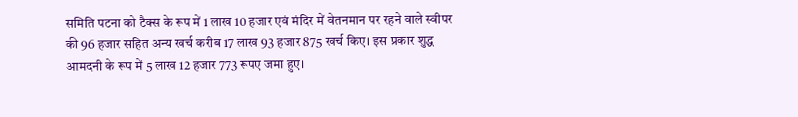समिति पटना को टैक्स के रूप में 1 लाख 10 हजार एवं मंदिर में वेतनमान पर रहने वाले स्वीपर की 96 हजार सहित अन्य खर्च करीब 17 लाख 93 हजार 875 खर्च किए। इस प्रकार शुद्ध आमदनी के रूप में 5 लाख 12 हजार 773 रूपए जमा हुए।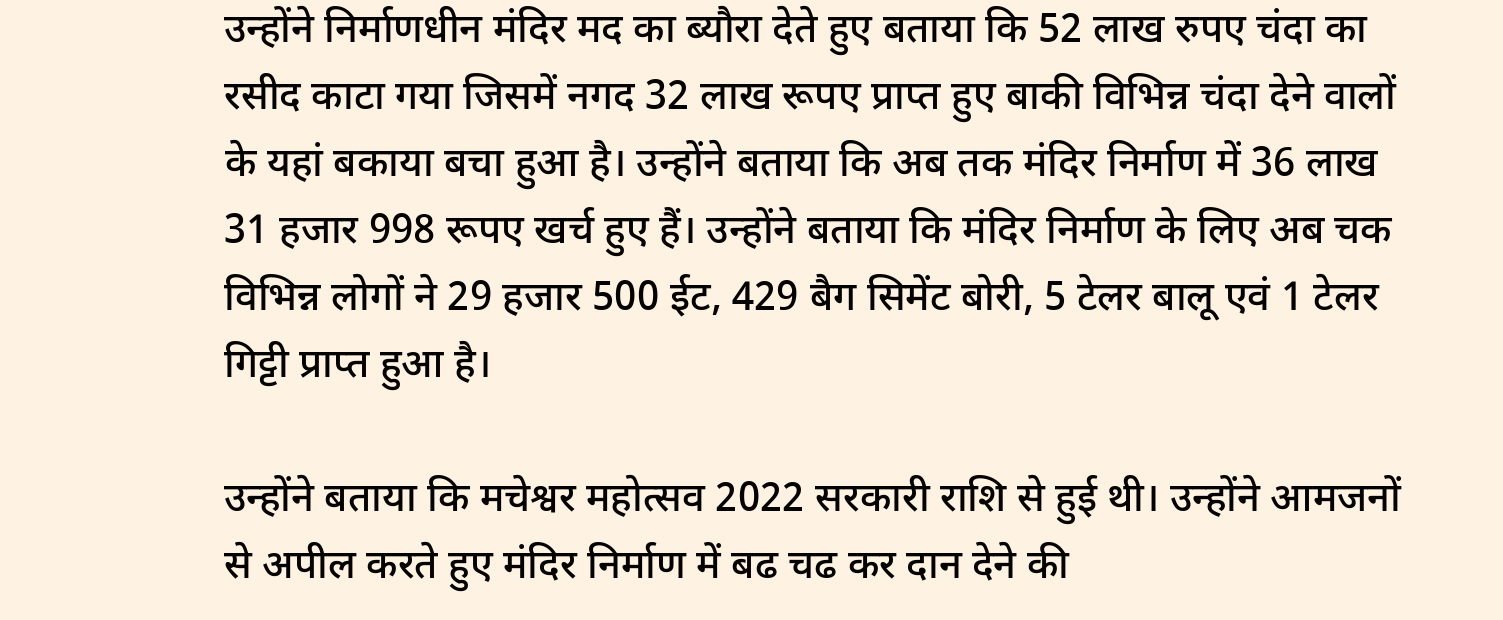उन्होंने निर्माणधीन मंदिर मद का ब्यौरा देते हुए बताया कि 52 लाख रुपए चंदा का रसीद काटा गया जिसमें नगद 32 लाख रूपए प्राप्त हुए बाकी विभिन्न चंदा देने वालों के यहां बकाया बचा हुआ है। उन्होंने बताया कि अब तक मंदिर निर्माण में 36 लाख 31 हजार 998 रूपए खर्च हुए हैं। उन्होंने बताया कि मंदिर निर्माण के लिए अब चक विभिन्न लोगों ने 29 हजार 500 ईट, 429 बैग सिमेंट बोरी, 5 टेलर बालू एवं 1 टेलर गिट्टी प्राप्त हुआ है।

उन्होंने बताया कि मचेश्वर महोत्सव 2022 सरकारी राशि से हुई थी। उन्होंने आमजनों से अपील करते हुए मंदिर निर्माण में बढ चढ कर दान देने की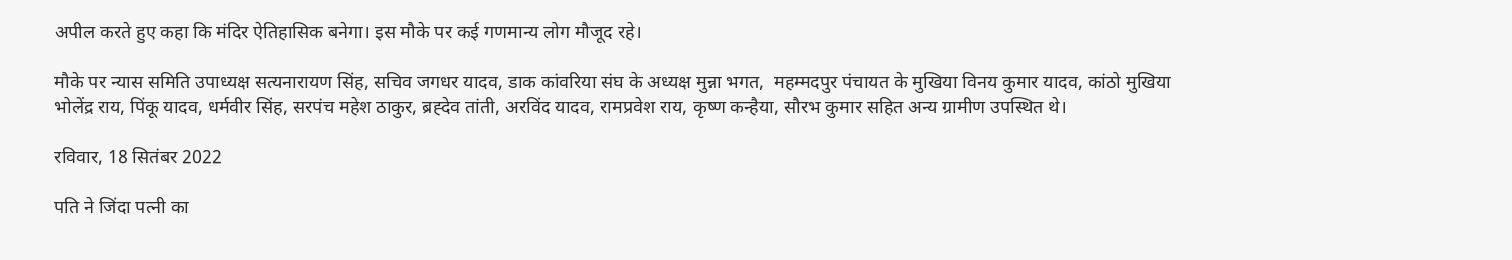अपील करते हुए कहा कि मंदिर ऐतिहासिक बनेगा। इस मौके पर कई गणमान्य लोग मौजूद रहे।

मौके पर न्यास समिति उपाध्यक्ष सत्यनारायण सिंह, सचिव जगधर यादव, डाक कांवरिया संघ के अध्यक्ष मुन्ना भगत,  महम्मदपुर पंचायत के मुखिया विनय कुमार यादव, कांठो मुखिया भोलेंद्र राय, पिंकू यादव, धर्मवीर सिंह, सरपंच महेश ठाकुर, ब्रह्देव तांती, अरविंद यादव, रामप्रवेश राय, कृष्ण कन्हैया, सौरभ कुमार सहित अन्य ग्रामीण उपस्थित थे।

रविवार, 18 सितंबर 2022

पति ने जिंदा पत्नी का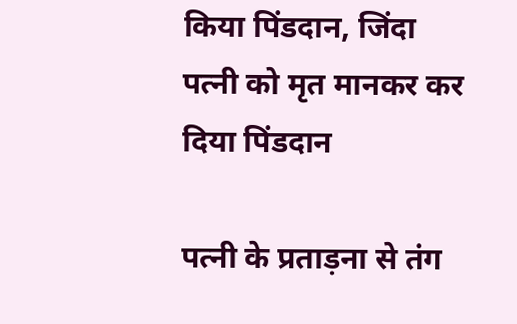किया पिंडदान, जिंदा पत्नी को मृत मानकर कर दिया पिंडदान

पत्नी के प्रताड़ना से तंग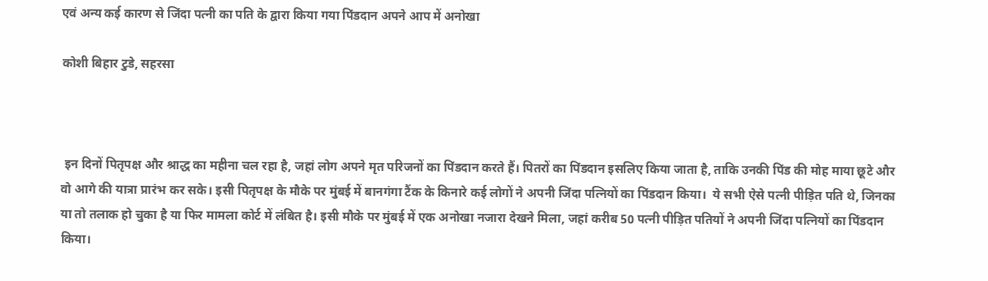एवं अन्य कई कारण से जिंदा पत्नी का पति के द्वारा किया गया पिंडदान अपने आप में अनोखा

कोशी बिहार टुडे, सहरसा



 इन दिनों पितृपक्ष और श्राद्ध का महीना चल रहा है, जहां लोग अपने मृत परिजनों का पिंडदान करते हैं। पितरों का पिंडदान इसलिए किया जाता है, ताकि उनकी पिंड की मोह माया छूटे और वो आगे की यात्रा प्रारंभ कर सके। इसी पितृपक्ष के मौके पर मुंबई में बानगंगा टैंक के किनारे कई लोगों ने अपनी जिंदा पत्नियों का पिंडदान किया।  ये सभी ऐसे पत्नी पीड़ित पति थे, जिनका या तो तलाक हो चुका है या फिर मामला कोर्ट में लंबित है। इसी मौके पर मुंबई में एक अनोखा नजारा देखने मिला, जहां करीब 50 पत्नी पीड़ित पतियों ने अपनी जिंदा पत्नियों का पिंडदान किया।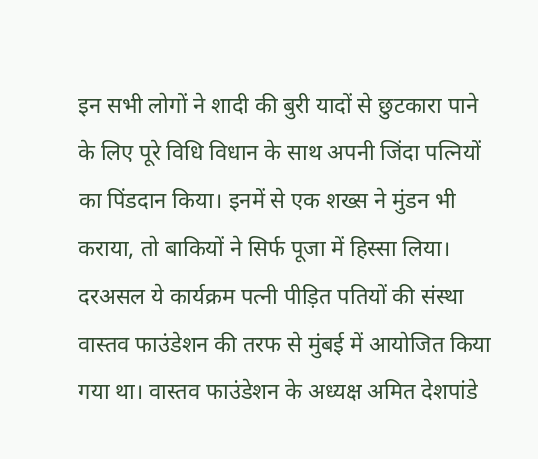इन सभी लोगों ने शादी की बुरी यादों से छुटकारा पाने के लिए पूरे विधि विधान के साथ अपनी जिंदा पत्नियों का पिंडदान किया। इनमें से एक शख्स ने मुंडन भी कराया, तो बाकियों ने सिर्फ पूजा में हिस्सा लिया। दरअसल ये कार्यक्रम पत्नी पीड़ित पतियों की संस्था वास्तव फाउंडेशन की तरफ से मुंबई में आयोजित किया गया था। वास्तव फाउंडेशन के अध्यक्ष अमित देशपांडे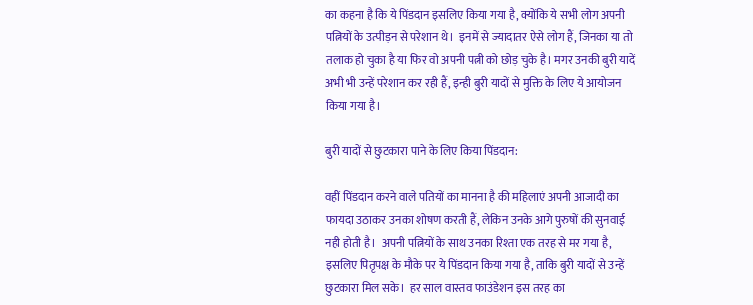का कहना है कि ये पिंडदान इसलिए किया गया है, क्योंकि ये सभी लोग अपनी पत्नियों के उत्पीड़न से परेशान थे।  इनमें से ज्यादातर ऐसे लोग हैं, जिनका या तो तलाक हो चुका है या फिर वो अपनी पत्नी को छोड़ चुके है। मगर उनकी बुरी यादें अभी भी उन्हें परेशान कर रही हैं, इन्ही बुरी यादों से मुक्ति के लिए ये आयोजन किया गया है।

बुरी यादों से छुटकारा पाने के लिए किया पिंडदान:

वहीं पिंडदान करने वाले पतियों का मानना है की महिलाएं अपनी आजादी का फायदा उठाकर उनका शोषण करती हैं, लेकिन उनके आगे पुरुषों की सुनवाई नही होती है।  अपनी पत्नियों के साथ उनका रिश्ता एक तरह से मर गया है, इसलिए पितृपक्ष के मौके पर ये पिंडदान किया गया है, ताकि बुरी यादों से उन्हें छुटकारा मिल सके।  हर साल वास्तव फाउंडेशन इस तरह का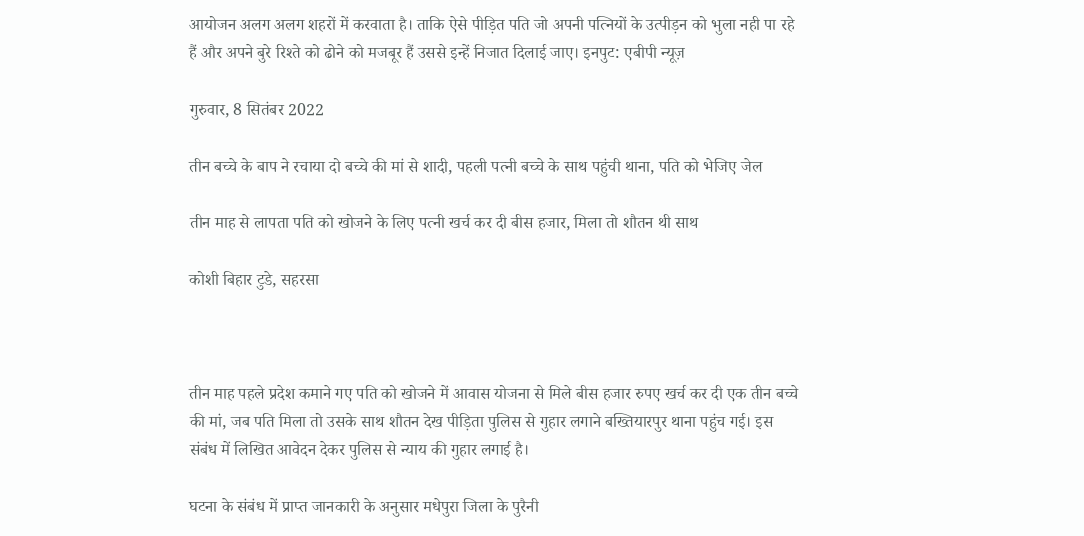आयोजन अलग अलग शहरों में करवाता है। ताकि ऐसे पीड़ित पति जो अपनी पत्नियों के उत्पीड़न को भुला नही पा रहे हैं और अपने बुरे रिश्ते को ढोने को मजबूर हैं उससे इन्हें निजात दिलाई जाए। इनपुट: एबीपी न्यूज़

गुरुवार, 8 सितंबर 2022

तीन बच्चे के बाप ने रचाया दो बच्चे की मां से शादी, पहली पत्नी बच्चे के साथ पहुंची थाना, पति को भेजिए जेल

तीन माह से लापता पति को खोजने के लिए पत्नी खर्च कर दी बीस हजार, मिला तो शौतन थी साथ

कोशी बिहार टुडे, सहरसा



तीन माह पहले प्रदेश कमाने गए पति को खोजने में आवास योजना से मिले बीस हजार रुपए खर्च कर दी एक तीन बच्चे की मां, जब पति मिला तो उसके साथ शौतन देख पीड़िता पुलिस से गुहार लगाने बख्तियारपुर थाना पहुंच गई। इस संबंध में लिखित आवेदन देकर पुलिस से न्याय की गुहार लगाई है।

घटना के संबंध में प्राप्त जानकारी के अनुसार मधेपुरा जिला के पुरैनी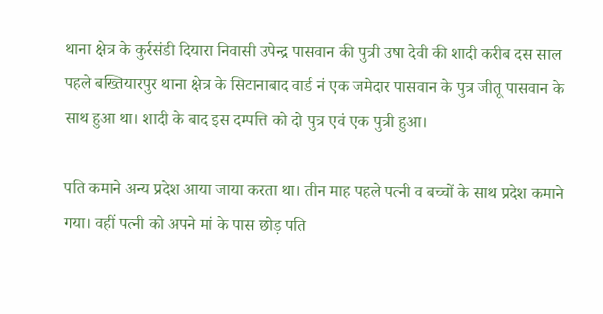थाना क्षेत्र के कुर्रसंडी दियारा निवासी उपेन्द्र पासवान की पुत्री उषा देवी की शादी करीब दस साल पहले बख्तियारपुर थाना क्षेत्र के सिटानाबाद वार्ड नं एक जमेदार पासवान के पुत्र जीतू पासवान के साथ हुआ था। शादी के बाद इस दम्पत्ति को दो पुत्र एवं एक पुत्री हुआ।

पति कमाने अन्य प्रदेश आया जाया करता था। तीन माह पहले पत्नी व बच्चों के साथ प्रदेश कमाने गया। वहीं पत्नी को अपने मां के पास छोड़ पति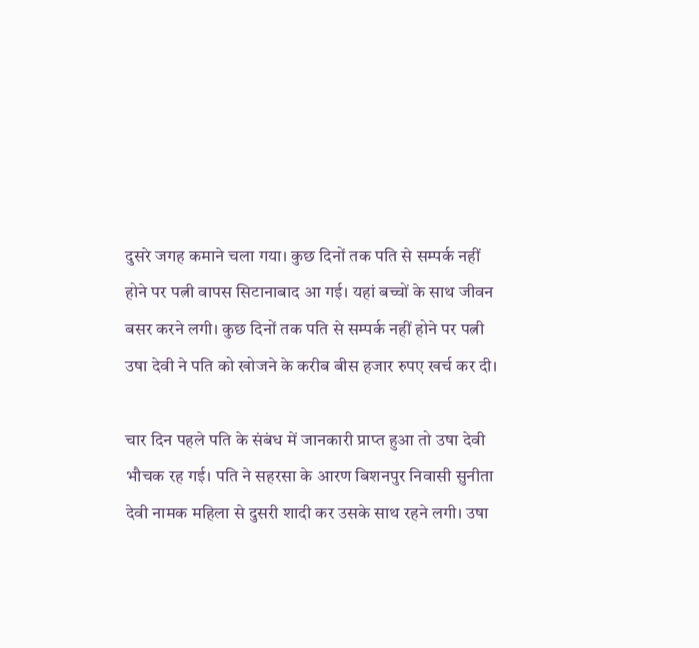दुसरे जगह कमाने चला गया। कुछ दिनों तक पति से सम्पर्क नहीं होने पर पत्नी वापस सिटानाबाद आ गई। यहां बच्चों के साथ जीवन बसर करने लगी। कुछ दिनों तक पति से सम्पर्क नहीं होने पर पत्नी उषा देवी ने पति को खोजने के करीब बीस हजार रुपए खर्च कर दी।

चार दिन पहले पति के संबंध में जानकारी प्राप्त हुआ तो उषा देवी भौचक रह गई। पति ने सहरसा के आरण बिशनपुर निवासी सुनीता देवी नामक महिला से दुसरी शादी कर उसके साथ रहने लगी। उषा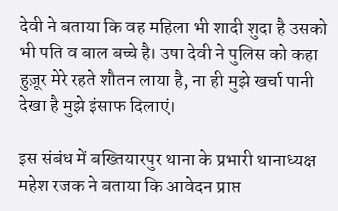देवी ने बताया कि वह महिला भी शादी शुदा है उसको भी पति व बाल बच्चे है। उषा देवी ने पुलिस को कहा हुज़ूर मेरे रहते शौतन लाया है, ना ही मुझे खर्चा पानी देखा है मुझे इंसाफ दिलाएं।

इस संबंध में बख्तियारपुर थाना के प्रभारी थानाध्यक्ष महेश रजक ने बताया कि आवेदन प्राप्त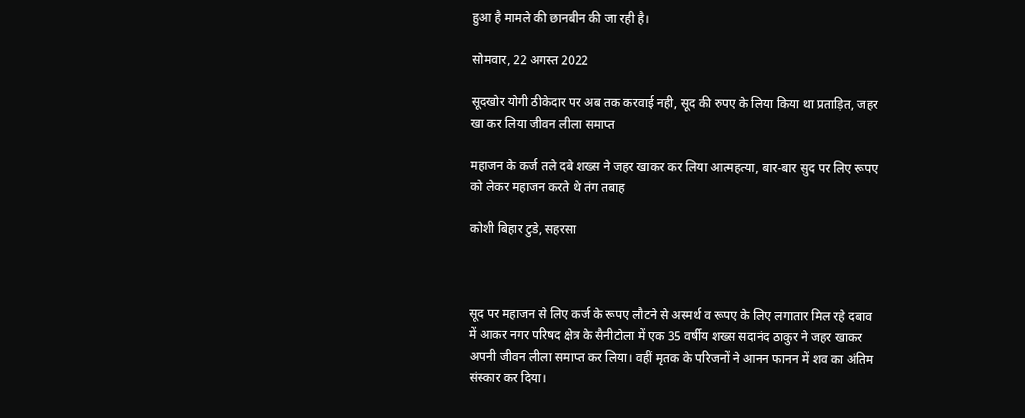हुआ है मामले की छानबीन की जा रही है।

सोमवार, 22 अगस्त 2022

सूदखोर योगी ठीकेदार पर अब तक करवाई नही, सूद की रुपए के लिया किया था प्रताड़ित, जहर खा कर लिया जीवन लीला समाप्त

महाजन के कर्ज तले दबे शख्स ने जहर खाकर कर लिया आत्महत्या, बार-बार सुद पर लिए रूपए को लेकर महाजन करते थे तंग तबाह

कोशी बिहार टुडे, सहरसा



सूद पर महाजन से लिए कर्ज के रूपए लौटने से अस्मर्थ व रूपए के लिए लगातार मिल रहे दबाव में आकर नगर परिषद क्षेत्र के सैनीटोला में एक 35 वर्षीय शख्स सदानंद ठाकुर ने जहर खाकर अपनी जीवन लीला समाप्त कर लिया। वहीं मृतक के परिजनों ने आनन फानन में शव का अंतिम संस्कार कर दिया।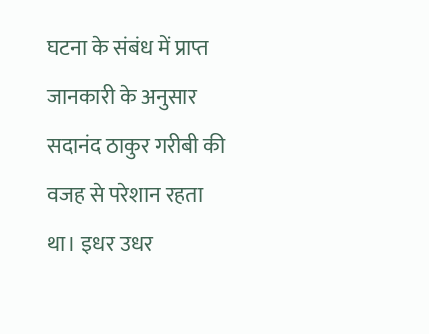घटना के संबंध में प्राप्त जानकारी के अनुसार सदानंद ठाकुर गरीबी की वजह से परेशान रहता था। इधर उधर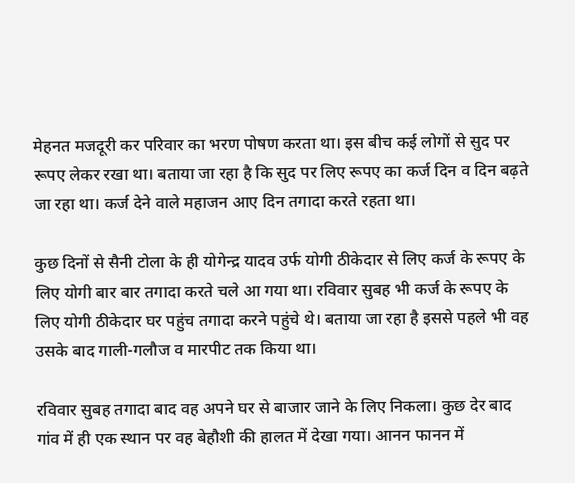मेहनत मजदूरी कर परिवार का भरण पोषण करता था। इस बीच कई लोगों से सुद पर रूपए लेकर रखा था। बताया जा रहा है कि सुद पर लिए रूपए का कर्ज दिन व दिन बढ़ते जा रहा था। कर्ज देने वाले महाजन आए दिन तगादा करते रहता था।

कुछ दिनों से सैनी टोला के ही योगेन्द्र यादव उर्फ योगी ठीकेदार से लिए कर्ज के रूपए के लिए योगी बार बार तगादा करते चले आ गया था। रविवार सुबह भी कर्ज के रूपए के लिए योगी ठीकेदार घर पहुंच तगादा करने पहुंचे थे। बताया जा रहा है इससे पहले भी वह उसके बाद गाली-गलौज व मारपीट तक किया था।

रविवार सुबह तगादा बाद वह अपने घर से बाजार जाने के लिए निकला। कुछ देर बाद गांव में ही एक स्थान पर वह बेहौशी की हालत में देखा गया। आनन फानन में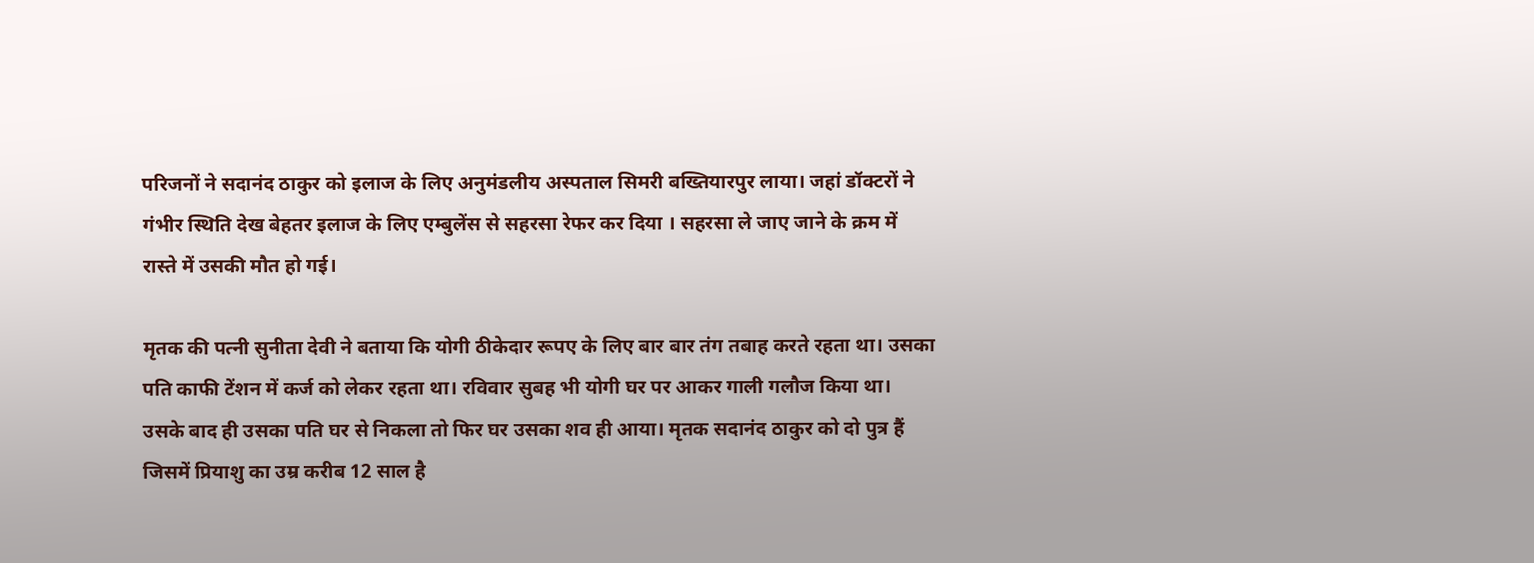परिजनों ने सदानंद ठाकुर को इलाज के लिए अनुमंडलीय अस्पताल सिमरी बख्तियारपुर लाया। जहां डॉक्टरों ने गंभीर स्थिति देख बेहतर इलाज के लिए एम्बुलेंस से सहरसा रेफर कर दिया ‌। सहरसा ले जाए जाने के क्रम में रास्ते में उसकी मौत हो गई।

मृतक की पत्नी सुनीता देवी ने बताया कि योगी ठीकेदार रूपए के लिए बार बार तंग तबाह करते रहता था। उसका पति काफी टेंशन में कर्ज को लेकर रहता था। रविवार सुबह भी योगी घर पर आकर गाली गलौज किया था। उसके बाद ही उसका पति घर से निकला तो फिर घर उसका शव ही आया। मृतक सदानंद ठाकुर को दो पुत्र हैं जिसमें प्रियाशु का उम्र करीब 12 साल है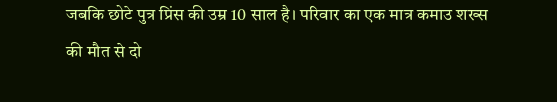जबकि छोटे पुत्र प्रिंस की उम्र 10 साल है। परिवार का एक मात्र कमाउ शख्स की मौत से दो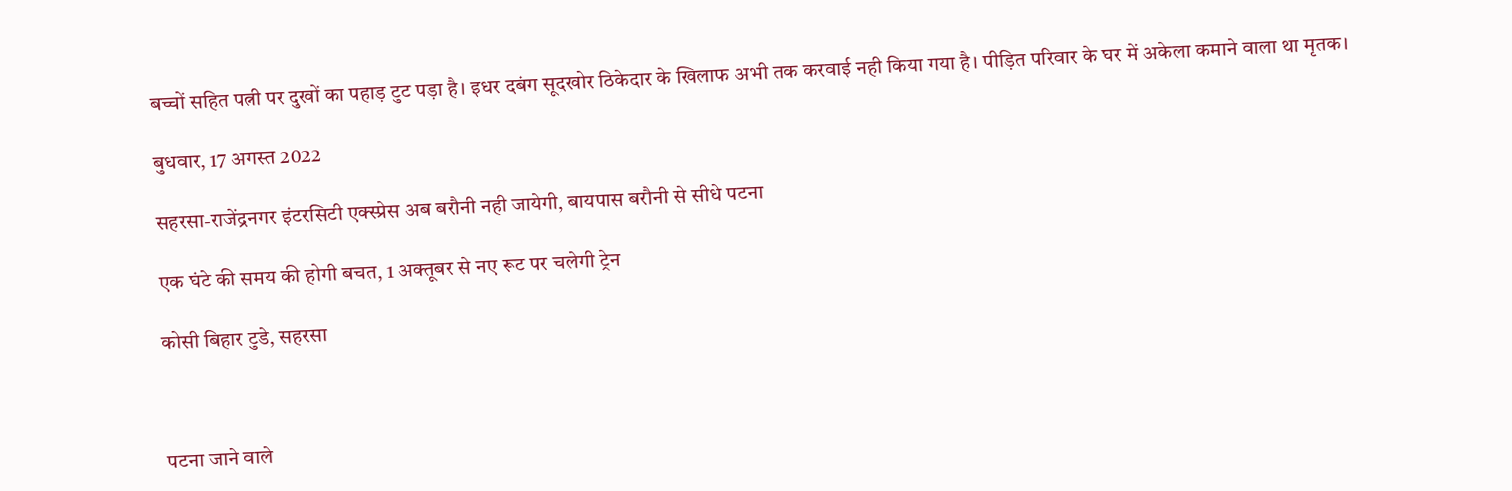बच्चों सहित पत्नी पर दुखों का पहाड़ टुट पड़ा है। इधर दबंग सूदखोर ठिकेदार के खिलाफ अभी तक करवाई नही किया गया है। पीड़ित परिवार के घर में अकेला कमाने वाला था मृतक।

बुधवार, 17 अगस्त 2022

सहरसा-राजेंद्रनगर इंटरसिटी एक्स्प्रेस अब बरौनी नही जायेगी, बायपास बरौनी से सीधे पटना

एक घंटे की समय की होगी बचत, 1 अक्तूबर से नए रूट पर चलेगी ट्रेन

कोसी बिहार टुडे, सहरसा



पटना जाने वाले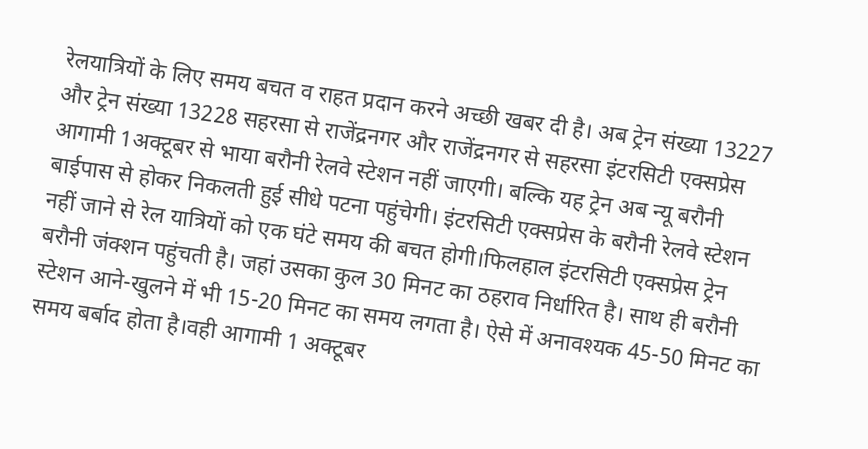रेलयात्रियों के लिए समय बचत व राहत प्रदान करने अच्छी खबर दी है। अब ट्रेन संख्या 13227 और ट्रेन संख्या 13228 सहरसा से राजेंद्रनगर और राजेंद्रनगर से सहरसा इंटरसिटी एक्सप्रेस आगामी 1अक्टूबर से भाया बरौनी रेलवे स्टेशन नहीं जाएगी। बल्कि यह ट्रेन अब न्यू बरौनी बाईपास से होकर निकलती हुई सीधे पटना पहुंचेगी। इंटरसिटी एक्सप्रेस के बरौनी रेलवे स्टेशन नहीं जाने से रेल यात्रियों को एक घंटे समय की बचत होगी।फिलहाल इंटरसिटी एक्सप्रेस ट्रेन बरौनी जंक्शन पहुंचती है। जहां उसका कुल 30 मिनट का ठहराव निर्धारित है। साथ ही बरौनी स्टेशन आने-खुलने में भी 15-20 मिनट का समय लगता है। ऐसे में अनावश्यक 45-50 मिनट का समय बर्बाद होता है।वही आगामी 1 अक्टूबर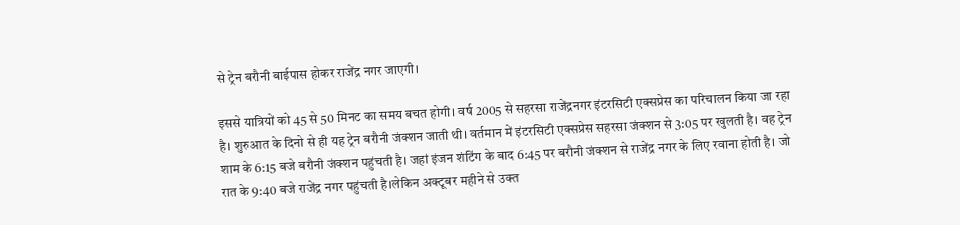से ट्रेन बरौनी बाईपास होकर राजेंद्र नगर जाएगी।

इससे यात्रियों को 45 से 50 मिनट का समय बचत होगी। वर्ष 2005 से सहरसा राजेंद्रनगर इंटरसिटी एक्सप्रेस का परिचालन किया जा रहा है। शुरुआत के दिनो से ही यह ट्रेन बरौनी जंक्शन जाती थी। वर्तमान में इंटरसिटी एक्सप्रेस सहरसा जंक्शन से 3:05 पर खुलती है। वह ट्रेन शाम के 6:15 बजे बरौनी जंक्शन पहुंचती है। जहां इंजन शंटिंग के बाद 6:45 पर बरौनी जंक्शन से राजेंद्र नगर के लिए रवाना होती है। जो रात के 9:40 बजे राजेंद्र नगर पहुंचती है।लेकिन अक्टूबर महीने से उक्त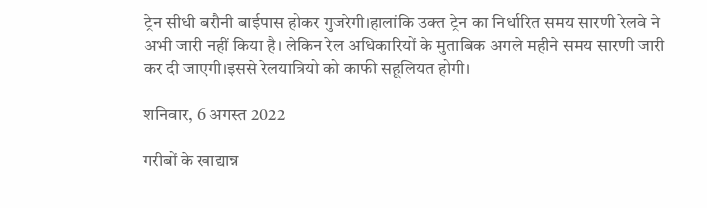ट्रेन सीधी बरौनी बाईपास होकर गुजरेगी।हालांकि उक्त ट्रेन का निर्धारित समय सारणी रेलवे ने अभी जारी नहीं किया है। लेकिन रेल अधिकारियों के मुताबिक अगले महीने समय सारणी जारी कर दी जाएगी।इससे रेलयात्रियो को काफी सहूलियत होगी।

शनिवार, 6 अगस्त 2022

गरीबों के खाद्यान्न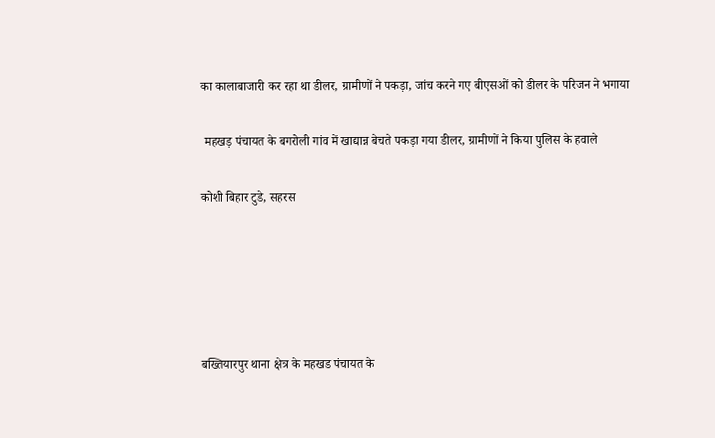का कालाबाजारी कर रहा था डीलर, ग्रामीणों ने पकड़ा, जांच करने गए बीएसओं को डीलर के परिजन ने भगाया

 महखड़ पंचायत के बगरोली गांव में खाद्यान्न बेचते पकड़ा गया डीलर, ग्रामीणों ने किया पुलिस के हवाले

कोशी बिहार टुडे, सहरस





बख्तियारपुर थाना क्षेत्र के महखड पंचायत के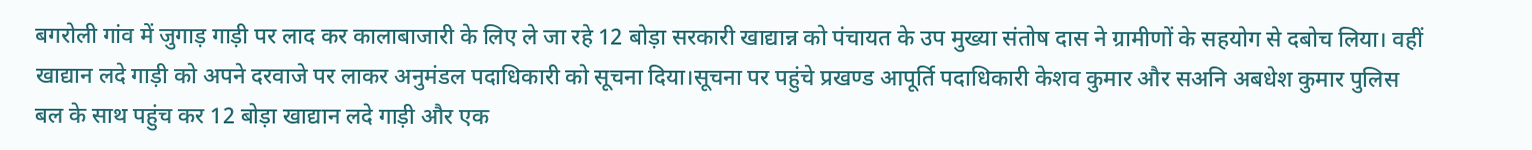बगरोली गांव में जुगाड़ गाड़ी पर लाद कर कालाबाजारी के लिए ले जा रहे 12 बोड़ा सरकारी खाद्यान्न को पंचायत के उप मुख्या संतोष दास ने ग्रामीणों के सहयोग से दबोच लिया। वहीं खाद्यान लदे गाड़ी को अपने दरवाजे पर लाकर अनुमंडल पदाधिकारी को सूचना दिया।सूचना पर पहुंचे प्रखण्ड आपूर्ति पदाधिकारी केशव कुमार और सअनि अबधेश कुमार पुलिस बल के साथ पहुंच कर 12 बोड़ा खाद्यान लदे गाड़ी और एक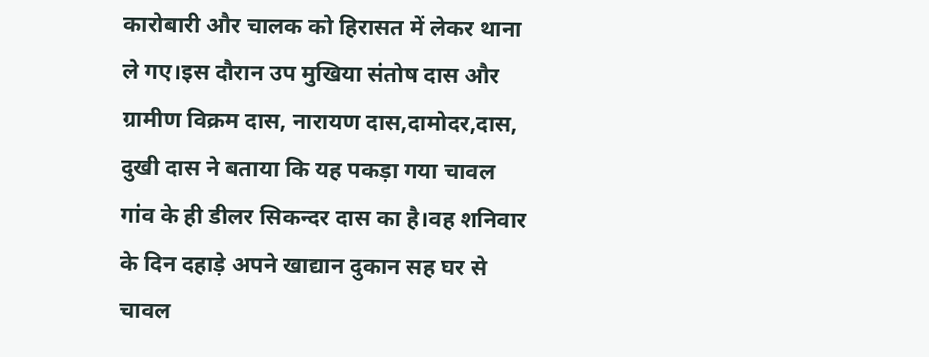कारोबारी और चालक को हिरासत में लेकर थाना ले गए।इस दौरान उप मुखिया संतोष दास और ग्रामीण विक्रम दास, नारायण दास,दामोदर,दास, दुखी दास ने बताया कि यह पकड़ा गया चावल गांव के ही डीलर सिकन्दर दास का है।वह शनिवार के दिन दहाड़े अपने खाद्यान दुकान सह घर से चावल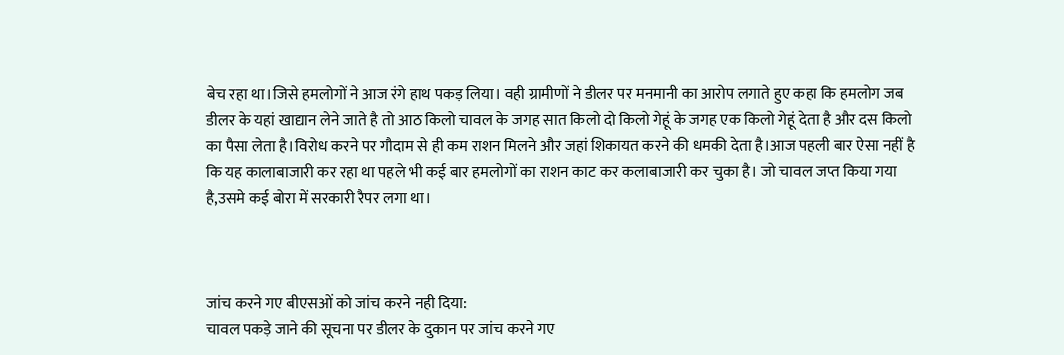बेच रहा था।जिसे हमलोगों ने आज रंगे हाथ पकड़ लिया। वही ग्रामीणों ने डीलर पर मनमानी का आरोप लगाते हुए कहा कि हमलोग जब डीलर के यहां खाद्यान लेने जाते है तो आठ किलो चावल के जगह सात किलो दो किलो गेहूं के जगह एक किलो गेहूं देता है और दस किलो का पैसा लेता है।विरोध करने पर गौदाम से ही कम राशन मिलने और जहां शिकायत करने की धमकी देता है।आज पहली बार ऐसा नहीं है कि यह कालाबाजारी कर रहा था पहले भी कई बार हमलोगों का राशन काट कर कलाबाजारी कर चुका है। जो चावल जप्त किया गया है,उसमे कई बोरा में सरकारी रैपर लगा था।



जांच करने गए बीएसओं को जांच करने नही दिया:
चावल पकड़े जाने की सूचना पर डीलर के दुकान पर जांच करने गए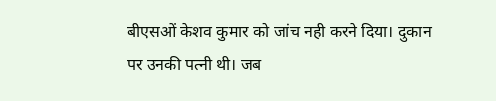बीएसओं केशव कुमार को जांच नही करने दिया। दुकान पर उनकी पत्नी थी। जब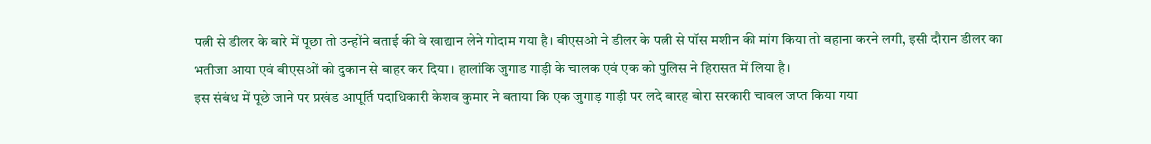पत्नी से डीलर के बारे में पूछा तो उन्होंने बताई की वे खाद्यान लेने गोदाम गया है। बीएसओ ने डीलर के पत्नी से पॉस मशीन की मांग किया तो बहाना करने लगी, इसी दौरान डीलर का भतीजा आया एवं बीएसओं को दुकान से बाहर कर दिया। हालांकि जुगाड गाड़ी के चालक एवं एक को पुलिस ने हिरासत में लिया है।
इस संबंध में पूछे जाने पर प्रखंड आपूर्ति पदाधिकारी केशव कुमार ने बताया कि एक जुगाड़ गाड़ी पर लदे बारह बोरा सरकारी चावल जप्त किया गया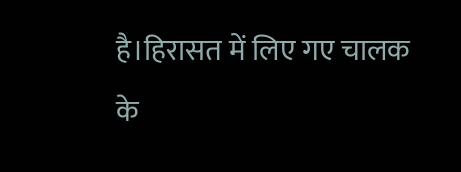है।हिरासत में लिए गए चालक के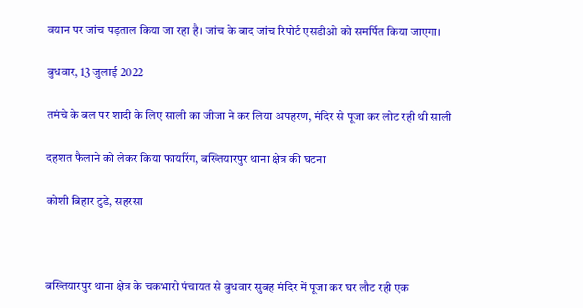वयान पर जांच पड़ताल किया जा रहा है। जांच के बाद जांच रिपोर्ट एसडीओ को समर्पित किया जाएगा।

बुधवार, 13 जुलाई 2022

तमंचे के बल पर शादी के लिए साली का जीजा ने कर लिया अपहरण, मंदिर से पूजा कर लोट रही थी साली

दहशत फैलाने को लेकर किया फायरिंग, बख्तियारपुर थाना क्षेत्र की घटना

कोशी बिहार टुडे, सहरसा



बख्तियारपुर थाना क्षेत्र के चकभारो पंचायत से बुधवार सुबह मंदिर में पूजा कर घर लौट रही एक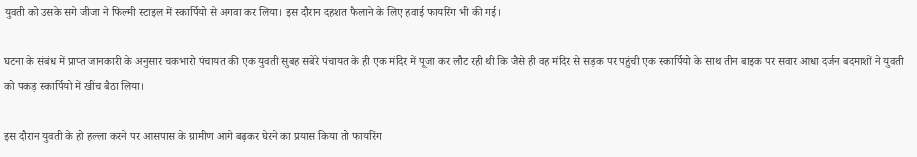युवती को उसके सगे जीजा ने फिल्मी स्टाइल में स्कार्पियो से अगवा कर लिया। इस दौरान दहशत फैलाने के लिए हवाई फायरिंग भी की गई।

घटना के संबंध में प्राप्त जानकारी के अनुसार चकभारो पंचायत की एक युवती सुबह सबेरे पंचायत के ही एक मंदिर में पूजा कर लौट रही थी कि जैसे ही वह मंदिर से सड़क पर पहुंची एक स्कार्पियो के साथ तीन बाइक पर सवार आधा दर्जन बदमाशों ने युवती को पकड़ स्कार्पियो में खींच बैठा लिया।

इस दौरान युवती के हो हल्ला करने पर आसपास के ग्रामीण आगे बढ़कर घेरने का प्रयास किया तो फायरिंग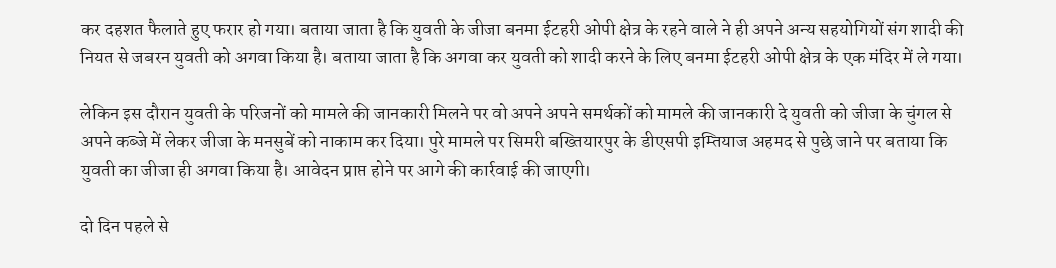कर दहशत फैलाते हुए फरार हो गया। बताया जाता है कि युवती के जीजा बनमा ईटहरी ओपी क्षेत्र के रहने वाले ने ही अपने अन्य सहयोगियों संग शादी की नियत से जबरन युवती को अगवा किया है। बताया जाता है कि अगवा कर युवती को शादी करने के लिए बनमा ईटहरी ओपी क्षेत्र के एक मंदिर में ले गया।

लेकिन इस दौरान युवती के परिजनों को मामले की जानकारी मिलने पर वो अपने अपने समर्थकों को मामले की जानकारी दे युवती को जीजा के चुंगल से अपने कब्जे में लेकर जीजा के मनसुबें को नाकाम कर दिया। पुरे मामले पर सिमरी बख्तियारपुर के डीएसपी इम्तियाज अहमद से पुछे जाने पर बताया कि युवती का जीजा ही अगवा किया है। आवेदन प्राप्त होने पर आगे की कार्रवाई की जाएगी।

दो दिन पहले से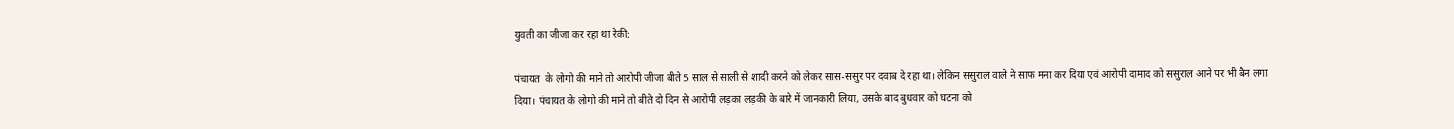युवती का जीजा कर रहा था रेकी:

पंचायत  के लोगो की माने तो आरोपी जीजा बीते 5 साल से साली से शादी करने को लेकर सास-ससुर पर दवाब दे रहा था। लेकिन ससुराल वाले ने साफ मना कर दिया एवं आरोपी दामाद को ससुराल आने पर भी बैन लगा दिया। पंचायत के लोगो की माने तो बीते दो दिन से आरोपी लड़का लड़की के बारे में जानकारी लिया, उसके बाद बुधवार को घटना को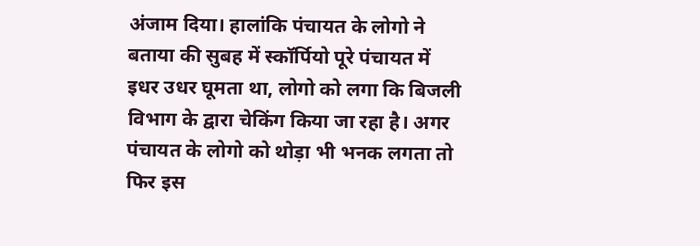अंजाम दिया। हालांकि पंचायत के लोगो ने बताया की सुबह में स्कॉर्पियो पूरे पंचायत में इधर उधर घूमता था, लोगो को लगा कि बिजली विभाग के द्वारा चेकिंग किया जा रहा है। अगर पंचायत के लोगो को थोड़ा भी भनक लगता तो फिर इस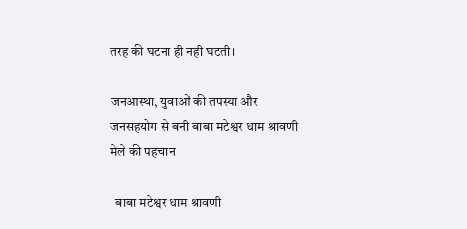तरह की घटना ही नही घटती।

जनआस्था, युवाओं की तपस्या और जनसहयोग से बनी बाबा मटेश्वर धाम श्रावणी मेले की पहचान

  बाबा मटेश्वर धाम श्रावणी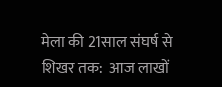मेला की 21साल संघर्ष से शिखर तक:  आज लाखों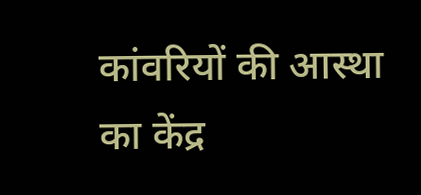कांवरियों की आस्था का केंद्र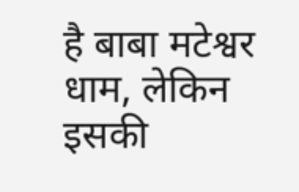है बाबा मटेश्वर धाम, लेकिन इसकी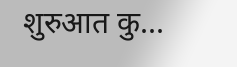शुरुआत कु...